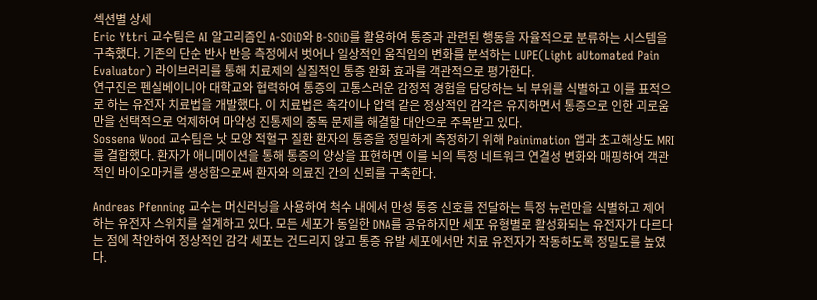섹션별 상세
Eric Yttri 교수팀은 AI 알고리즘인 A-SOiD와 B-SOiD를 활용하여 통증과 관련된 행동을 자율적으로 분류하는 시스템을 구축했다. 기존의 단순 반사 반응 측정에서 벗어나 일상적인 움직임의 변화를 분석하는 LUPE(Light aUtomated Pain Evaluator) 라이브러리를 통해 치료제의 실질적인 통증 완화 효과를 객관적으로 평가한다.
연구진은 펜실베이니아 대학교와 협력하여 통증의 고통스러운 감정적 경험을 담당하는 뇌 부위를 식별하고 이를 표적으로 하는 유전자 치료법을 개발했다. 이 치료법은 촉각이나 압력 같은 정상적인 감각은 유지하면서 통증으로 인한 괴로움만을 선택적으로 억제하여 마약성 진통제의 중독 문제를 해결할 대안으로 주목받고 있다.
Sossena Wood 교수팀은 낫 모양 적혈구 질환 환자의 통증을 정밀하게 측정하기 위해 Painimation 앱과 초고해상도 MRI를 결합했다. 환자가 애니메이션을 통해 통증의 양상을 표현하면 이를 뇌의 특정 네트워크 연결성 변화와 매핑하여 객관적인 바이오마커를 생성함으로써 환자와 의료진 간의 신뢰를 구축한다.

Andreas Pfenning 교수는 머신러닝을 사용하여 척수 내에서 만성 통증 신호를 전달하는 특정 뉴런만을 식별하고 제어하는 유전자 스위치를 설계하고 있다. 모든 세포가 동일한 DNA를 공유하지만 세포 유형별로 활성화되는 유전자가 다르다는 점에 착안하여 정상적인 감각 세포는 건드리지 않고 통증 유발 세포에서만 치료 유전자가 작동하도록 정밀도를 높였다.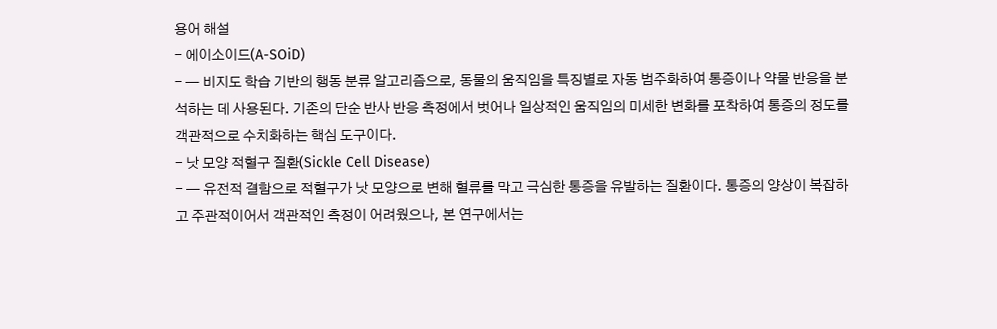용어 해설
- 에이소이드(A-SOiD)
- — 비지도 학습 기반의 행동 분류 알고리즘으로, 동물의 움직임을 특징별로 자동 범주화하여 통증이나 약물 반응을 분석하는 데 사용된다. 기존의 단순 반사 반응 측정에서 벗어나 일상적인 움직임의 미세한 변화를 포착하여 통증의 정도를 객관적으로 수치화하는 핵심 도구이다.
- 낫 모양 적혈구 질환(Sickle Cell Disease)
- — 유전적 결함으로 적혈구가 낫 모양으로 변해 혈류를 막고 극심한 통증을 유발하는 질환이다. 통증의 양상이 복잡하고 주관적이어서 객관적인 측정이 어려웠으나, 본 연구에서는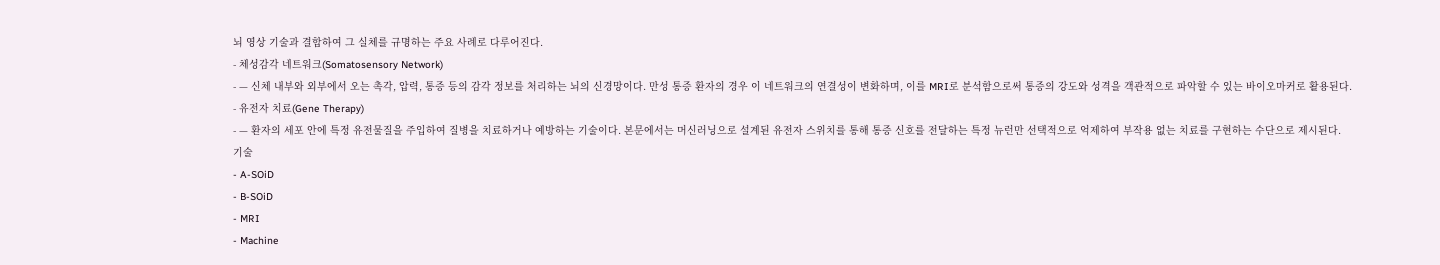뇌 영상 기술과 결합하여 그 실체를 규명하는 주요 사례로 다루어진다.
- 체성감각 네트워크(Somatosensory Network)
- — 신체 내부와 외부에서 오는 촉각, 압력, 통증 등의 감각 정보를 처리하는 뇌의 신경망이다. 만성 통증 환자의 경우 이 네트워크의 연결성이 변화하며, 이를 MRI로 분석함으로써 통증의 강도와 성격을 객관적으로 파악할 수 있는 바이오마커로 활용된다.
- 유전자 치료(Gene Therapy)
- — 환자의 세포 안에 특정 유전물질을 주입하여 질병을 치료하거나 예방하는 기술이다. 본문에서는 머신러닝으로 설계된 유전자 스위치를 통해 통증 신호를 전달하는 특정 뉴런만 선택적으로 억제하여 부작용 없는 치료를 구현하는 수단으로 제시된다.
기술
- A-SOiD
- B-SOiD
- MRI
- Machine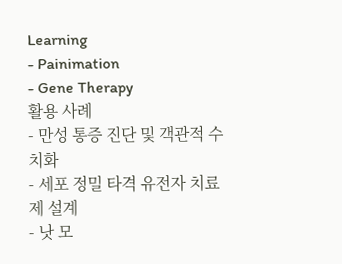Learning
- Painimation
- Gene Therapy
활용 사례
- 만성 통증 진단 및 객관적 수치화
- 세포 정밀 타격 유전자 치료제 설계
- 낫 모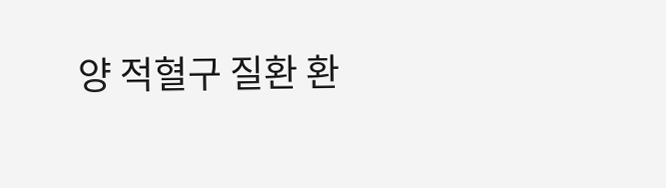양 적혈구 질환 환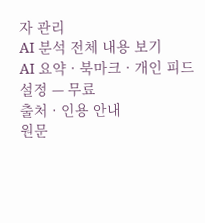자 관리
AI 분석 전체 내용 보기
AI 요약 · 북마크 · 개인 피드 설정 — 무료
출처 · 인용 안내
원문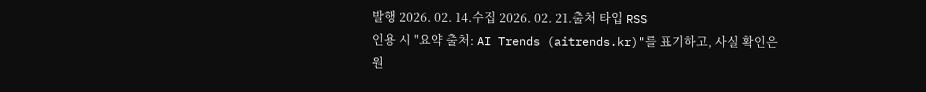발행 2026. 02. 14.수집 2026. 02. 21.출처 타입 RSS
인용 시 "요약 출처: AI Trends (aitrends.kr)"를 표기하고, 사실 확인은 원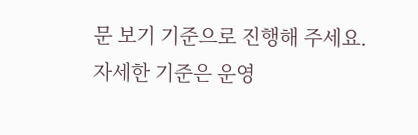문 보기 기준으로 진행해 주세요. 자세한 기준은 운영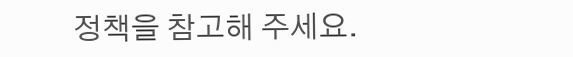정책을 참고해 주세요.